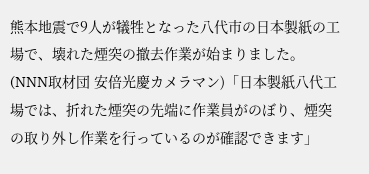熊本地震で9人が犠牲となった八代市の日本製紙の工場で、壊れた煙突の撤去作業が始まりました。(NNN取材団 安倍光慶カメラマン)「日本製紙八代工場では、折れた煙突の先端に作業員がのぼり、煙突の取り外し作業を行っているのが確認できます」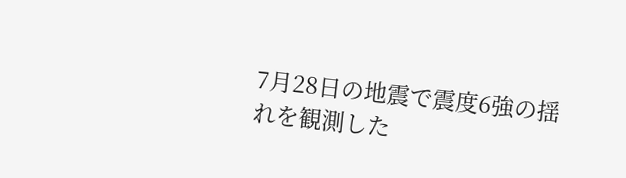7月28日の地震で震度6強の揺れを観測した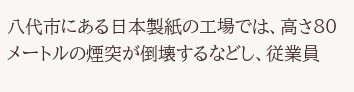八代市にある日本製紙の工場では、高さ80メートルの煙突が倒壊するなどし、従業員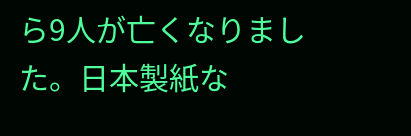ら9人が亡くなりました。日本製紙な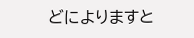どによりますと